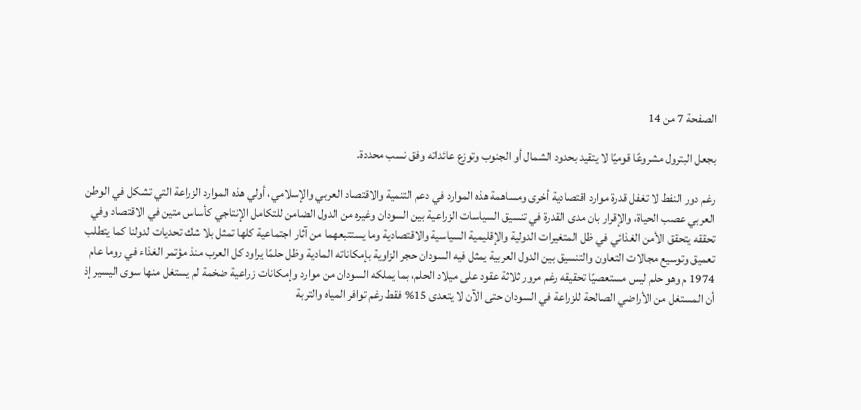الصفحة 7 من 14

بجعل البترول مشروعًا قوميًا لا يتقيد بحدود الشمال أو الجنوب وتوزع عائداته وفق نسب محددة.

رغم دور النفط لا تغفل قدرة موارد اقتصادية أخرى ومساهمة هذه الموارد في دعم التنمية والاقتصاد العربي والإسلامي، أولي هذه الموارد الزراعة التي تشكل في الوطن العربي عصب الحياة، والإقرار بان مدى القدرة في تنسيق السياسات الزراعية بين السودان وغيره من الدول الضامن للتكامل الإنتاجي كأساس متين في الاقتصاد وفي تحققه يتحقق الأمن الغذائي في ظل المتغيرات الدولية والإقليمية السياسية والاقتصادية وما يستتبعهما من آثار اجتماعية كلها تمثل بلا شك تحديات لدولنا كما يتطلب تعميق وتوسيع مجالات التعاون والتنسيق بين الدول العربية يمثل فيه السودان حجر الزاوية بإمكاناته المادية وظل حلمًا يراود كل العرب منذ مؤتمر الغذاء في روما عام 1974 م وهو حلم ليس مستعصيًا تحقيقه رغم مرور ثلاثة عقود على ميلاد الحلم، بما يملكه السودان من موارد وإمكانات زراعية ضخمة لم يستغل منها سوى اليسير إذ أن المستغل من الأراضي الصالحة للزراعة في السودان حتى الآن لا يتعدى 15% فقط رغم توافر المياه والتربة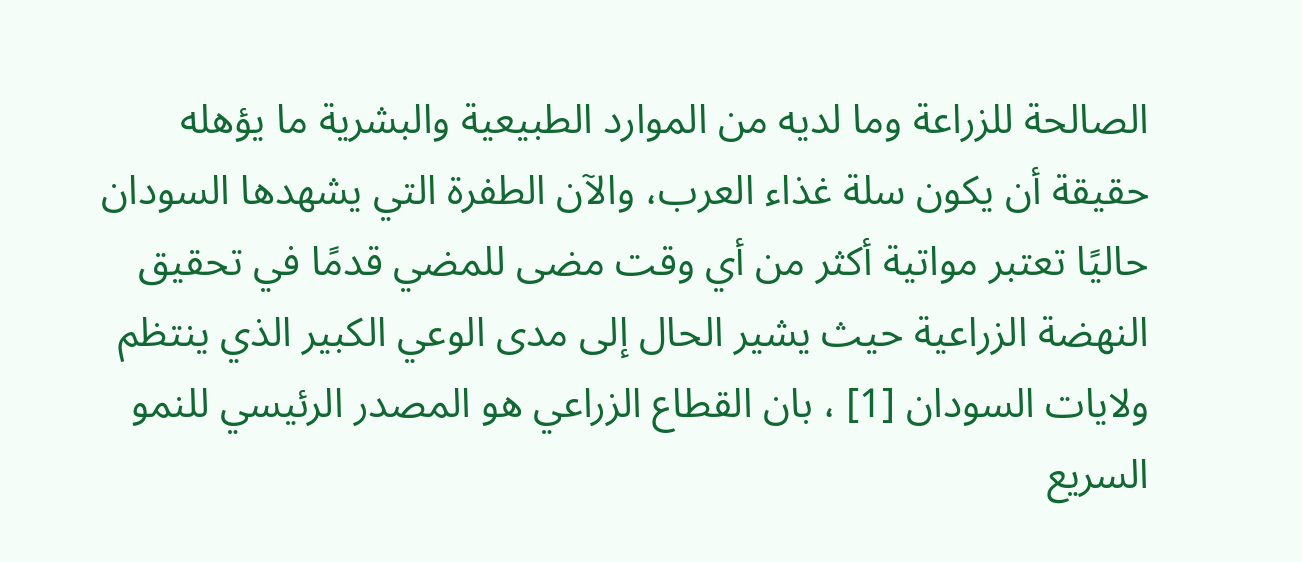الصالحة للزراعة وما لديه من الموارد الطبيعية والبشرية ما يؤهله حقيقة أن يكون سلة غذاء العرب، والآن الطفرة التي يشهدها السودان حاليًا تعتبر مواتية أكثر من أي وقت مضى للمضي قدمًا في تحقيق النهضة الزراعية حيث يشير الحال إلى مدى الوعي الكبير الذي ينتظم ولايات السودان [1] ، بان القطاع الزراعي هو المصدر الرئيسي للنمو السريع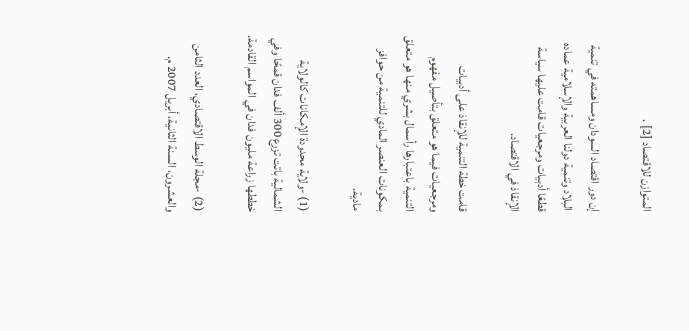المتوازن للاقتصاد [2] .

إن دور اقتصاد السودان ومساهمته في تنمية البلاد وتنمية دولنا العربية والإسلامية عماده قطعًا أدبيات ومرجعيات قامت عليها سياسة الإنقاذ في الاقتصاد.

قامت خطة التنمية للإنقاذ على أدبيات ومرجعيات فيما هو متعلق بتأصيل مفهوم التنمية باعتبارها رأسمال بشري منها هو متعلق بمكونات العنصر المادي للتنمية من حوافز مادية.

(1) -ولاية محدودة الإمكانات كالولاية الشمالية باتت تزرع 300 ألف فدان قمحًا وفي خططها زراعة مليون فدان في المواسم القادمة.

(2) -مجلة الوسط الاقتصادي، العدد الثامن والعشرون، السنة الثانية، أبريل 2007 م.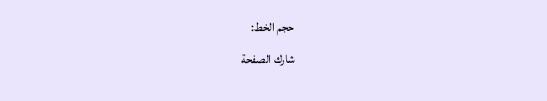حجم الخط:
شارك الصفحة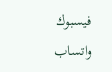فيسبوك واتساب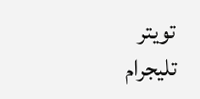تويتر تليجرام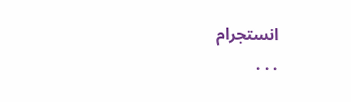انستجرام
. . .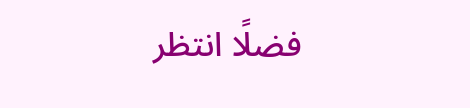فضلًا انتظر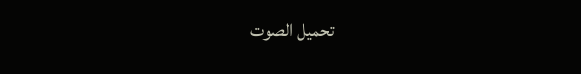تحميل الصوت